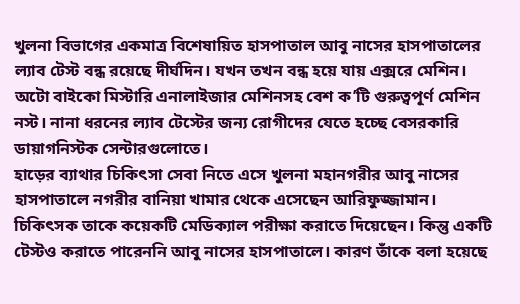খুলনা বিভাগের একমাত্র বিশেষায়িত হাসপাতাল আবু নাসের হাসপাতালের ল্যাব টেস্ট বন্ধ রয়েছে দীর্ঘদিন। যখন তখন বন্ধ হয়ে যায় এক্সরে মেশিন।
অটো বাইকো মিস্টারি এনালাইজার মেশিনসহ বেশ ক’টি গুরুত্বপূর্ণ মেশিন নস্ট। নানা ধরনের ল্যাব টেস্টের জন্য রোগীদের যেতে হচ্ছে বেসরকারি ডায়াগনিস্টক সেন্টারগুলোতে।
হাড়ের ব্যাথার চিকিৎসা সেবা নিতে এসে খুলনা মহানগরীর আবু নাসের হাসপাতালে নগরীর বানিয়া খামার থেকে এসেছেন আরিফুজ্জামান।
চিকিৎসক তাকে কয়েকটি মেডিক্যাল পরীক্ষা করাতে দিয়েছেন। কিন্তু একটি টেস্টও করাতে পারেননি আবু নাসের হাসপাতালে। কারণ তাঁকে বলা হয়েছে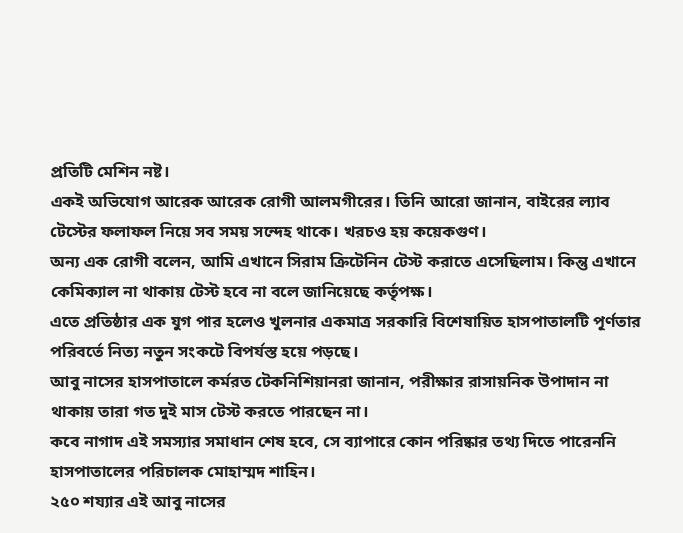প্রতিটি মেশিন নষ্ট।
একই অভিযোগ আরেক আরেক রোগী আলমগীরের। তিনি আরো জানান, বাইরের ল্যাব টেস্টের ফলাফল নিয়ে সব সময় সন্দেহ থাকে। খরচও হয় কয়েকগুণ।
অন্য এক রোগী বলেন, আমি এখানে সিরাম ক্রিটেনিন টেস্ট করাতে এসেছিলাম। কিন্তু এখানে কেমিক্যাল না থাকায় টেস্ট হবে না বলে জানিয়েছে কর্তৃপক্ষ।
এতে প্রতিষ্ঠার এক যুগ পার হলেও খুলনার একমাত্র সরকারি বিশেষায়িত হাসপাতালটি পূর্ণতার পরিবর্তে নিত্য নতুন সংকটে বিপর্যস্ত হয়ে পড়ছে।
আবু নাসের হাসপাতালে কর্মরত টেকনিশিয়ানরা জানান, পরীক্ষার রাসায়নিক উপাদান না থাকায় তারা গত দুই মাস টেস্ট করতে পারছেন না।
কবে নাগাদ এই সমস্যার সমাধান শেষ হবে, সে ব্যাপারে কোন পরিষ্কার তথ্য দিতে পারেননি হাসপাতালের পরিচালক মোহাম্মদ শাহিন।
২৫০ শয্যার এই আবু নাসের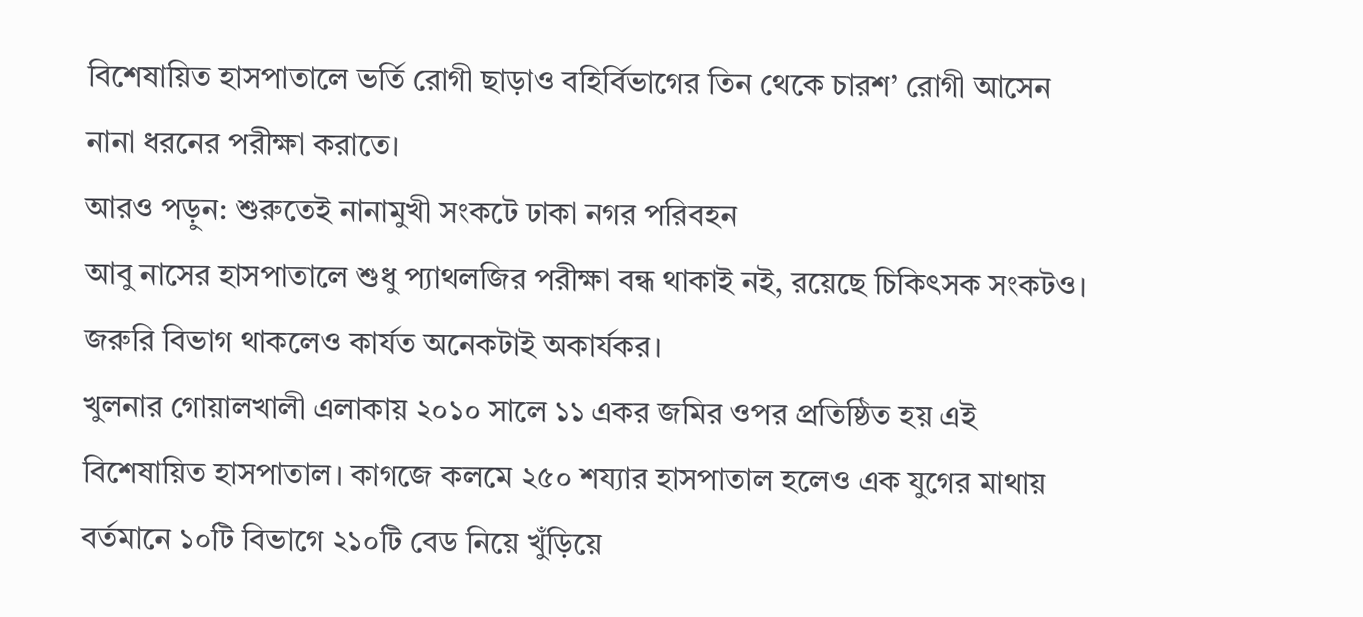বিশেষায়িত হাসপাতালে ভর্তি রোগী ছাড়াও বহির্বিভাগের তিন থেকে চারশ’ রোগী আসেন নানা ধরনের পরীক্ষা করাতে।
আরও পড়ুন: শুরুতেই নানামুখী সংকটে ঢাকা নগর পরিবহন
আবু নাসের হাসপাতালে শুধু প্যাথলজির পরীক্ষা বন্ধ থাকাই নই, রয়েছে চিকিৎসক সংকটও। জরুরি বিভাগ থাকলেও কার্যত অনেকটাই অকার্যকর।
খুলনার গোয়ালখালী এলাকায় ২০১০ সালে ১১ একর জমির ওপর প্রতিষ্ঠিত হয় এই বিশেষায়িত হাসপাতাল। কাগজে কলমে ২৫০ শয্যার হাসপাতাল হলেও এক যুগের মাথায় বর্তমানে ১০টি বিভাগে ২১০টি বেড নিয়ে খুঁড়িয়ে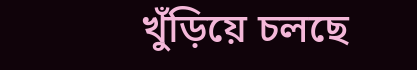খুঁড়িয়ে চলছে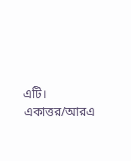এটি।
একাত্তর/আরএ